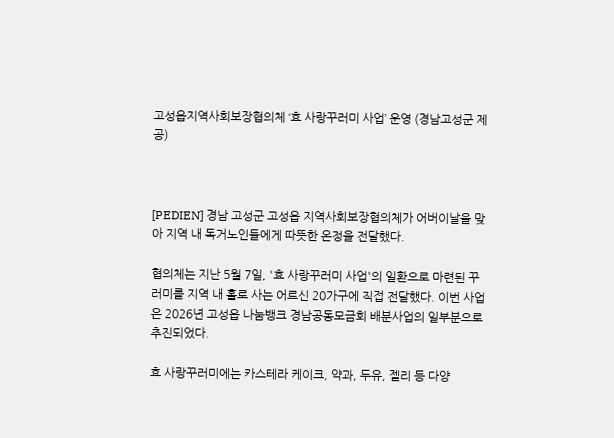고성읍지역사회보장협의체 ‘효 사랑꾸러미 사업’ 운영 (경남고성군 제공)



[PEDIEN] 경남 고성군 고성읍 지역사회보장협의체가 어버이날을 맞아 지역 내 독거노인들에게 따뜻한 온정을 전달했다.

협의체는 지난 5월 7일, '효 사랑꾸러미 사업'의 일환으로 마련된 꾸러미를 지역 내 홀로 사는 어르신 20가구에 직접 전달했다. 이번 사업은 2026년 고성읍 나눔뱅크 경남공동모금회 배분사업의 일부분으로 추진되었다.

효 사랑꾸러미에는 카스테라 케이크, 약과, 두유, 젤리 등 다양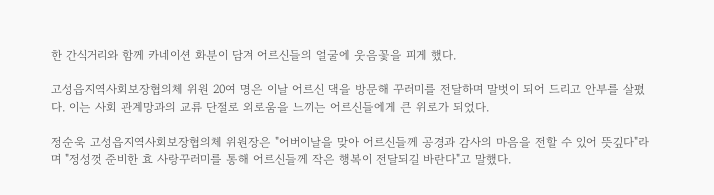한 간식거리와 함께 카네이션 화분이 담겨 어르신들의 얼굴에 웃음꽃을 피게 했다.

고성읍지역사회보장협의체 위원 20여 명은 이날 어르신 댁을 방문해 꾸러미를 전달하며 말벗이 되어 드리고 안부를 살폈다. 이는 사회 관계망과의 교류 단절로 외로움을 느끼는 어르신들에게 큰 위로가 되었다.

정순욱 고성읍지역사회보장협의체 위원장은 "어버이날을 맞아 어르신들께 공경과 감사의 마음을 전할 수 있어 뜻깊다"라며 "정성껏 준비한 효 사랑꾸러미를 통해 어르신들께 작은 행복이 전달되길 바란다"고 말했다.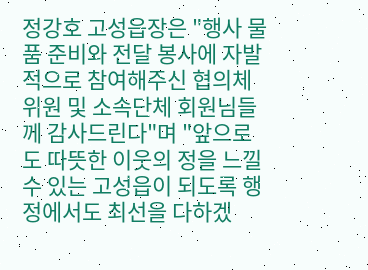정강호 고성읍장은 "행사 물품 준비와 전달 봉사에 자발적으로 참여해주신 협의체 위원 및 소속단체 회원님들께 감사드린다"며 "앞으로도 따뜻한 이웃의 정을 느낄 수 있는 고성읍이 되도록 행정에서도 최선을 다하겠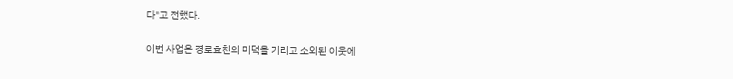다"고 전했다.

이번 사업은 경로효친의 미덕을 기리고 소외된 이웃에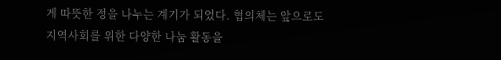게 따뜻한 정을 나누는 계기가 되었다. 협의체는 앞으로도 지역사회를 위한 다양한 나눔 활동을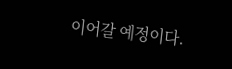이어갈 예정이다.